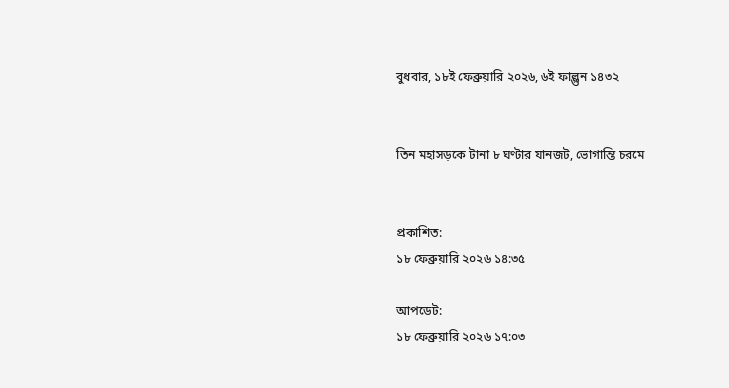বুধবার, ১৮ই ফেব্রুয়ারি ২০২৬, ৬ই ফাল্গুন ১৪৩২


তিন মহাসড়কে টানা ৮ ঘণ্টার যানজট, ভোগান্তি চরমে


প্রকাশিত:
১৮ ফেব্রুয়ারি ২০২৬ ১৪:৩৫

আপডেট:
১৮ ফেব্রুয়ারি ২০২৬ ১৭:০৩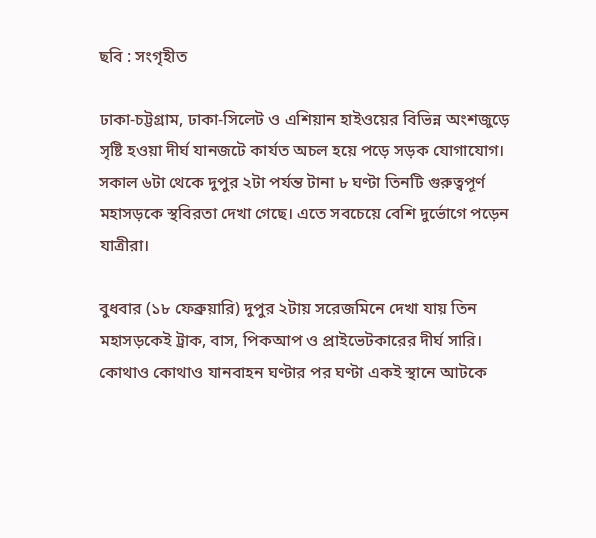ছবি : সংগৃহীত

ঢাকা-চট্টগ্রাম, ঢাকা-সিলেট ও এশিয়ান হাইওয়ের বিভিন্ন অংশজুড়ে সৃষ্টি হওয়া দীর্ঘ যানজটে কার্যত অচল হয়ে পড়ে সড়ক যোগাযোগ। সকাল ৬টা থেকে দুপুর ২টা পর্যন্ত টানা ৮ ঘণ্টা তিনটি গুরুত্বপূর্ণ মহাসড়কে স্থবিরতা দেখা গেছে। এতে সবচেয়ে বেশি দুর্ভোগে পড়েন যাত্রীরা।

বুধবার (১৮ ফেব্রুয়ারি) দুপুর ২টায় সরেজমিনে দেখা যায় তিন মহাসড়কেই ট্রাক, বাস, পিকআপ ও প্রাইভেটকারের দীর্ঘ সারি। কোথাও কোথাও যানবাহন ঘণ্টার পর ঘণ্টা একই স্থানে আটকে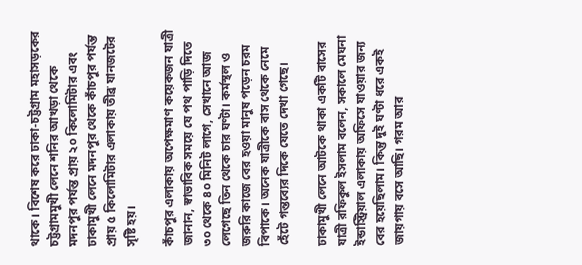থাকে। বিশেষ করে ঢাকা-চট্টগ্রাম মহাসড়কের চট্টগ্রামমুখী লেনে শনির আখড়া থেকে মদনপুর পর্যন্ত প্রায় ২০ কিলোমিটার এবং ঢাকামুখী লেনে মদনপুর থেকে কাঁচপুর পর্যন্ত প্রায় ৫ কিলোমিটার এলাকায় তীব্র যানজটের সৃষ্টি হয়।

কাঁচপুর এলাকায় অপেক্ষমাণ কয়েকজন যাত্রী জানান, স্বাভাবিক সময়ে যে পথ পাড়ি দিতে ৩০ থেকে ৪০ মিনিট লাগে, সেখানে আজ লেগেছে তিন থেকে চার ঘণ্টা। কর্মস্থল ও জরুরি কাজে বের হওয়া মানুষ পড়েন চরম বিপাকে। অনেক যাত্রীকে বাস থেকে নেমে হেঁটে গন্তব্যের দিকে যেতে দেখা গেছে।

ঢাকামুখী লেনে আটকে থাকা একটি বাসের যাত্রী রফিকুল ইসলাম বলেন, সকালে মেঘনা ইন্ডাস্ট্রিয়াল এলাকায় অফিসে যাওয়ার জন্য বের হয়েছিলাম। কিন্তু দুই ঘণ্টা ধরে একই জায়গায় বসে আছি। গরম আর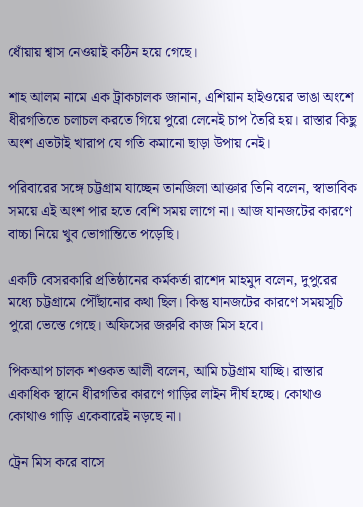ধোঁয়ায় শ্বাস নেওয়াই কঠিন হয়ে গেছে।

শাহ আলম নামে এক ট্রাকচালক জানান, এশিয়ান হাইওয়ের ভাঙা অংশে ধীরগতিতে চলাচল করতে গিয়ে পুরো লেনেই চাপ তৈরি হয়। রাস্তার কিছু অংশ এতটাই খারাপ যে গতি কমানো ছাড়া উপায় নেই।

পরিবারের সঙ্গে চট্টগ্রাম যাচ্ছেন তানজিলা আক্তার তিনি বলেন, স্বাভাবিক সময়ে এই অংশ পার হতে বেশি সময় লাগে না। আজ যানজটের কারণে বাচ্চা নিয়ে খুব ভোগান্তিতে পড়েছি।

একটি বেসরকারি প্রতিষ্ঠানের কর্মকর্তা রাশেদ মাহমুদ বলেন, দুপুরের মধ্যে চট্টগ্রামে পৌঁছানোর কথা ছিল। কিন্তু যানজটের কারণে সময়সূচি পুরো ভেস্তে গেছে। অফিসের জরুরি কাজ মিস হবে।

পিকআপ চালক শওকত আলী বলেন, আমি চট্টগ্রাম যাচ্ছি। রাস্তার একাধিক স্থানে ধীরগতির কারণে গাড়ির লাইন দীর্ঘ হচ্ছে। কোথাও কোথাও গাড়ি একেবারেই নড়ছে না।

ট্রেন মিস করে বাসে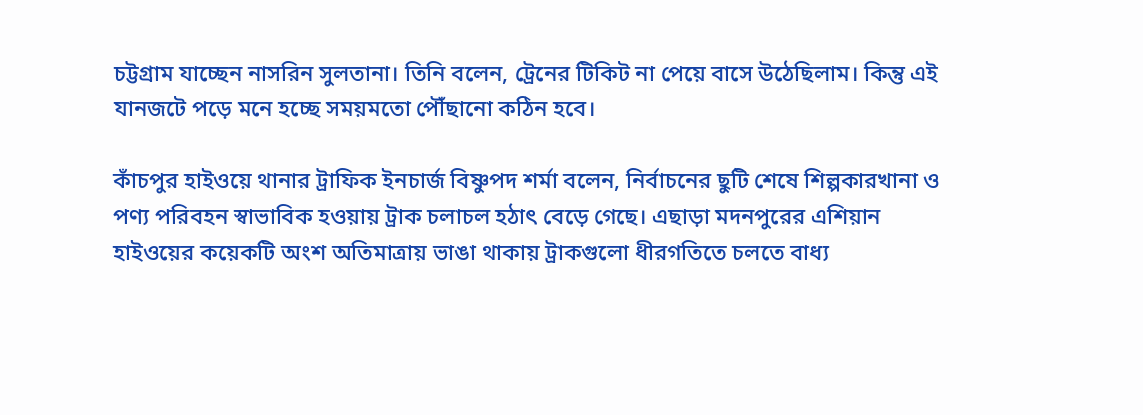চট্টগ্রাম যাচ্ছেন নাসরিন সুলতানা। তিনি বলেন, ট্রেনের টিকিট না পেয়ে বাসে উঠেছিলাম। কিন্তু এই যানজটে পড়ে মনে হচ্ছে সময়মতো পৌঁছানো কঠিন হবে।

কাঁচপুর হাইওয়ে থানার ট্রাফিক ইনচার্জ বিষ্ণুপদ শর্মা বলেন, নির্বাচনের ছুটি শেষে শিল্পকারখানা ও পণ্য পরিবহন স্বাভাবিক হওয়ায় ট্রাক চলাচল হঠাৎ বেড়ে গেছে। এছাড়া মদনপুরের এশিয়ান হাইওয়ের কয়েকটি অংশ অতিমাত্রায় ভাঙা থাকায় ট্রাকগুলো ধীরগতিতে চলতে বাধ্য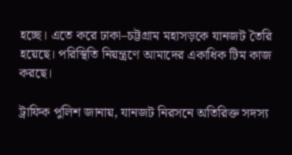হচ্ছে। এতে করে ঢাকা–চট্টগ্রাম মহাসড়কে যানজট তৈরি হয়েছে। পরিস্থিতি নিয়ন্ত্রণে আমাদের একাধিক টিম কাজ করছে।

ট্রাফিক পুলিশ জানায়, যানজট নিরসনে অতিরিক্ত সদস্য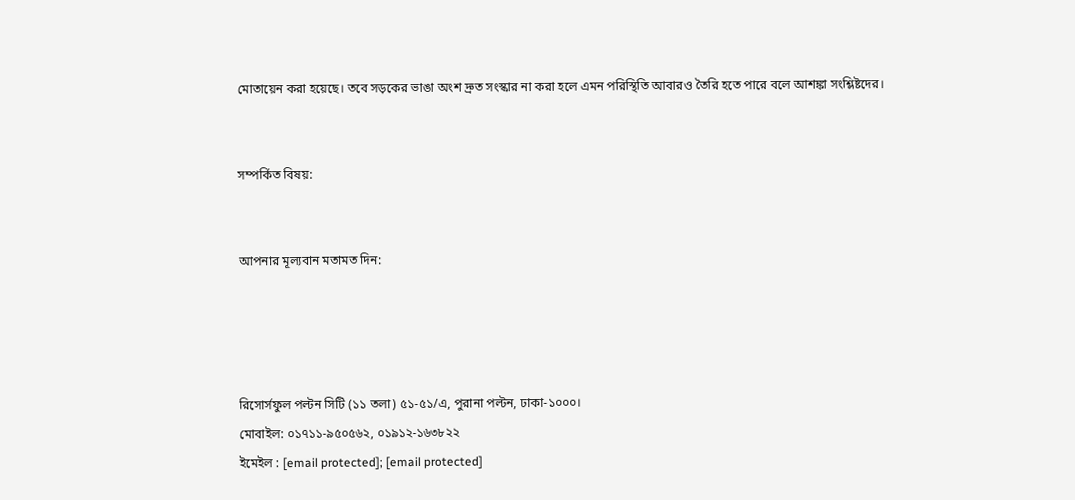মোতায়েন করা হয়েছে। তবে সড়কের ভাঙা অংশ দ্রুত সংস্কার না করা হলে এমন পরিস্থিতি আবারও তৈরি হতে পারে বলে আশঙ্কা সংশ্লিষ্টদের।


সম্পর্কিত বিষয়:


আপনার মূল্যবান মতামত দিন:




রিসোর্সফুল পল্টন সিটি (১১ তলা) ৫১-৫১/এ, পুরানা পল্টন, ঢাকা-১০০০।
মোবাইল: ০১৭১১-৯৫০৫৬২, ০১৯১২-১৬৩৮২২
ইমেইল : [email protected]; [email protected]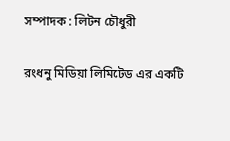সম্পাদক : লিটন চৌধুরী

রংধনু মিডিয়া লিমিটেড এর একটি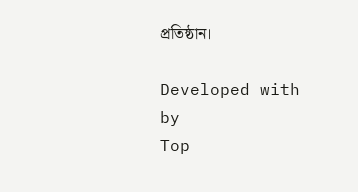প্রতিষ্ঠান।

Developed with by
Top